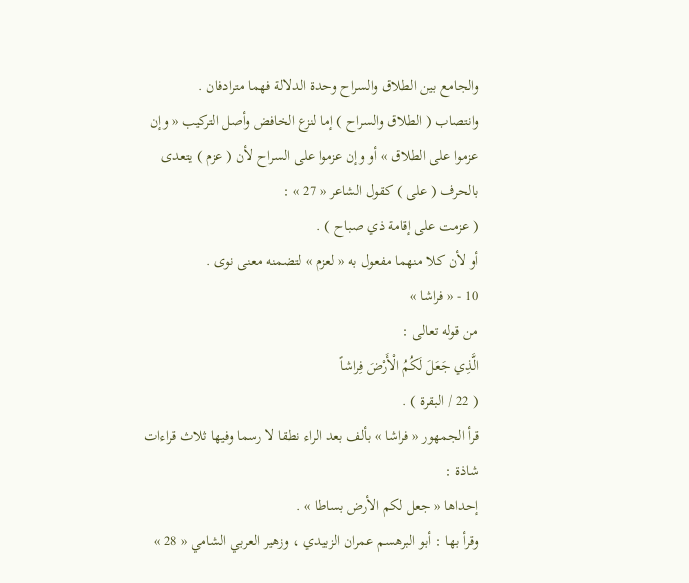والجامع بين الطلاق والسراح وحدة الدلالة فهما مترادفان .
وانتصاب ( الطلاق والسراح ) إما لنزع الخافض وأصل التركيب « وإن عزموا على الطلاق » أو وإن عزموا على السراح لأن ( عزم ) يتعدى بالحرف ( على ) كقول الشاعر « 27 » :
( عزمت على إقامة ذي صباح ) .
أو لأن كلا منهما مفعول به « لعزم » لتضمنه معنى نوى .
10 - « فراشا »
من قوله تعالى :
الَّذِي جَعَلَ لَكُمُ الْأَرْضَ فِراشاً
( 22 / البقرة ) .
قرأ الجمهور « فراشا » بألف بعد الراء نطقا لا رسما وفيها ثلاث قراءات شاذة :
إحداها « جعل لكم الأرض بساطا » .
وقرأ بها : أبو البرهسم عمران الزبيدي ، وزهير العربي الشامي « 28 »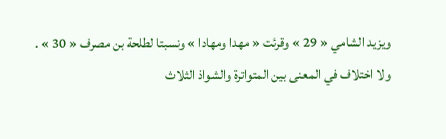ويزيد الشامي « 29 » وقرئت « مهدا ومهادا » ونسبتا لطلحة بن مصرف « 30 » .
ولا اختلاف في المعنى بين المتواترة والشواذ الثلاث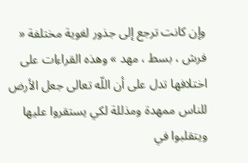وإن كانت ترجع إلى جذور لغوية مختلفة « فرش ، بسط ، مهد » وهذه القراءات على اختلافها تدل على أن اللّه تعالى جعل الأرض للناس ممهدة ومذللة لكي يستقروا عليها ويتقلبوا في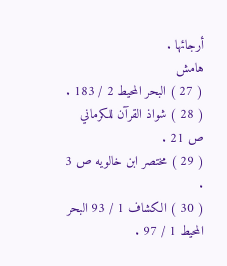أرجائها .
هامش
( 27 ) البحر المحيط 2 / 183 .
( 28 ) شواذ القرآن للكرماني ص 21 .
( 29 ) مختصر ابن خالويه ص 3 .
( 30 ) الكشاف 1 / 93 البحر المحيط 1 / 97 .